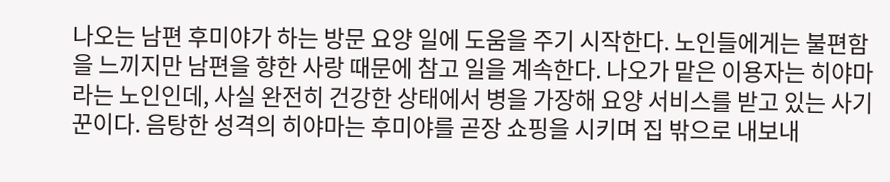나오는 남편 후미야가 하는 방문 요양 일에 도움을 주기 시작한다. 노인들에게는 불편함을 느끼지만 남편을 향한 사랑 때문에 참고 일을 계속한다. 나오가 맡은 이용자는 히야마라는 노인인데, 사실 완전히 건강한 상태에서 병을 가장해 요양 서비스를 받고 있는 사기꾼이다. 음탕한 성격의 히야마는 후미야를 곧장 쇼핑을 시키며 집 밖으로 내보내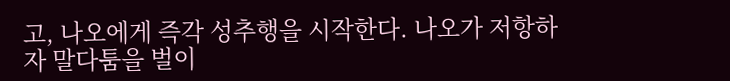고, 나오에게 즉각 성추행을 시작한다. 나오가 저항하자 말다툼을 벌이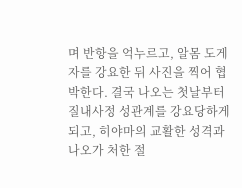며 반항을 억누르고, 알몸 도게자를 강요한 뒤 사진을 찍어 협박한다. 결국 나오는 첫날부터 질내사정 성관계를 강요당하게 되고, 히야마의 교활한 성격과 나오가 처한 절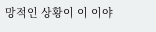망적인 상황이 이 이야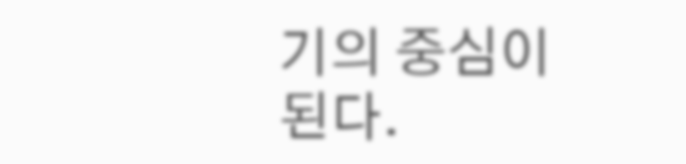기의 중심이 된다.